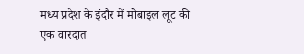मध्य प्रदेश के इंदौर में मोबाइल लूट की एक वारदात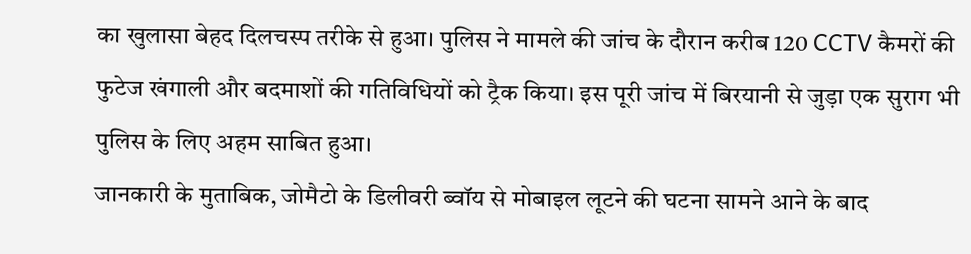का खुलासा बेहद दिलचस्प तरीके से हुआ। पुलिस ने मामले की जांच के दौरान करीब 120 CCTV कैमरों की फुटेज खंगाली और बदमाशों की गतिविधियों को ट्रैक किया। इस पूरी जांच में बिरयानी से जुड़ा एक सुराग भी पुलिस के लिए अहम साबित हुआ।
जानकारी के मुताबिक, जोमैटो के डिलीवरी ब्वॉय से मोबाइल लूटने की घटना सामने आने के बाद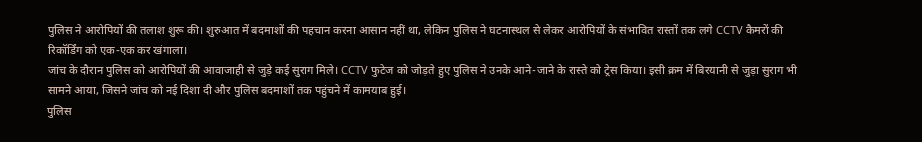पुलिस ने आरोपियों की तलाश शुरू की। शुरुआत में बदमाशों की पहचान करना आसान नहीं था, लेकिन पुलिस ने घटनास्थल से लेकर आरोपियों के संभावित रास्तों तक लगे CCTV कैमरों की रिकॉर्डिंग को एक-एक कर खंगाला।
जांच के दौरान पुलिस को आरोपियों की आवाजाही से जुड़े कई सुराग मिले। CCTV फुटेज को जोड़ते हुए पुलिस ने उनके आने-जाने के रास्ते को ट्रेस किया। इसी क्रम में बिरयानी से जुड़ा सुराग भी सामने आया, जिसने जांच को नई दिशा दी और पुलिस बदमाशों तक पहुंचने में कामयाब हुई।
पुलिस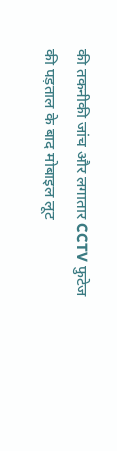की तकनीकी जांच और लगातार CCTV फुटेज की पड़ताल के बाद मोबाइल लूट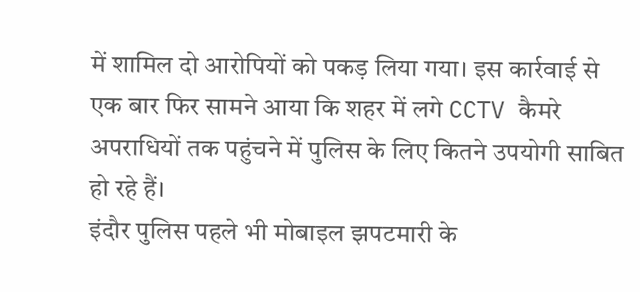में शामिल दो आरोपियों को पकड़ लिया गया। इस कार्रवाई से एक बार फिर सामने आया कि शहर में लगे CCTV कैमरे अपराधियों तक पहुंचने में पुलिस के लिए कितने उपयोगी साबित हो रहे हैं।
इंदौर पुलिस पहले भी मोबाइल झपटमारी के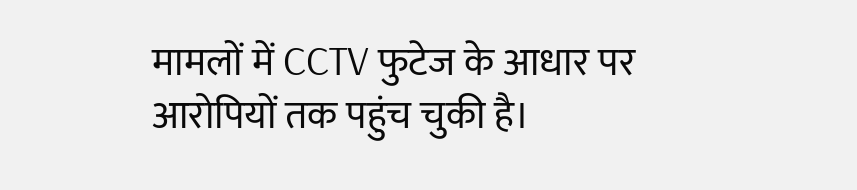मामलों में CCTV फुटेज के आधार पर आरोपियों तक पहुंच चुकी है।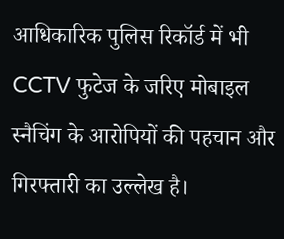आधिकारिक पुलिस रिकॉर्ड में भी CCTV फुटेज के जरिए मोबाइल स्नैचिंग के आरोपियों की पहचान और गिरफ्तारी का उल्लेख है।